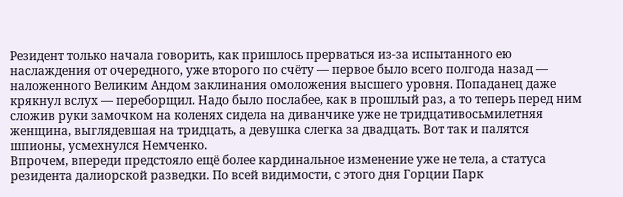Резидент только начала говорить, как пришлось прерваться из-за испытанного ею наслаждения от очередного, уже второго по счёту — первое было всего полгода назад — наложенного Великим Андом заклинания омоложения высшего уровня. Попаданец даже крякнул вслух — переборщил. Надо было послабее, как в прошлый раз, а то теперь перед ним сложив руки замочком на коленях сидела на диванчике уже не тридцативосьмилетняя женщина, выглядевшая на тридцать, а девушка слегка за двадцать. Вот так и палятся шпионы, усмехнулся Немченко.
Впрочем, впереди предстояло ещё более кардинальное изменение уже не тела, а статуса резидента далиорской разведки. По всей видимости, с этого дня Горции Парк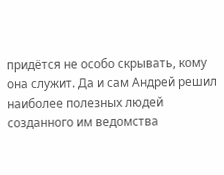придётся не особо скрывать, кому она служит. Да и сам Андрей решил наиболее полезных людей созданного им ведомства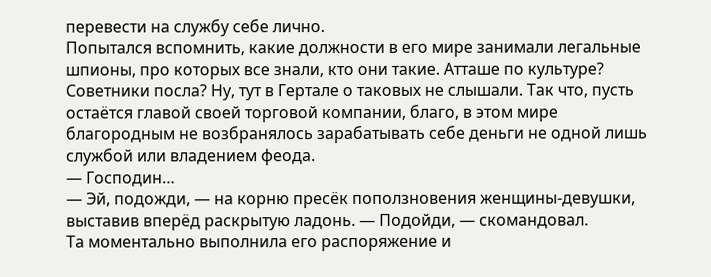перевести на службу себе лично.
Попытался вспомнить, какие должности в его мире занимали легальные шпионы, про которых все знали, кто они такие. Атташе по культуре? Советники посла? Ну, тут в Гертале о таковых не слышали. Так что, пусть остаётся главой своей торговой компании, благо, в этом мире благородным не возбранялось зарабатывать себе деньги не одной лишь службой или владением феода.
— Господин…
— Эй, подожди, — на корню пресёк поползновения женщины-девушки, выставив вперёд раскрытую ладонь. — Подойди, — скомандовал.
Та моментально выполнила его распоряжение и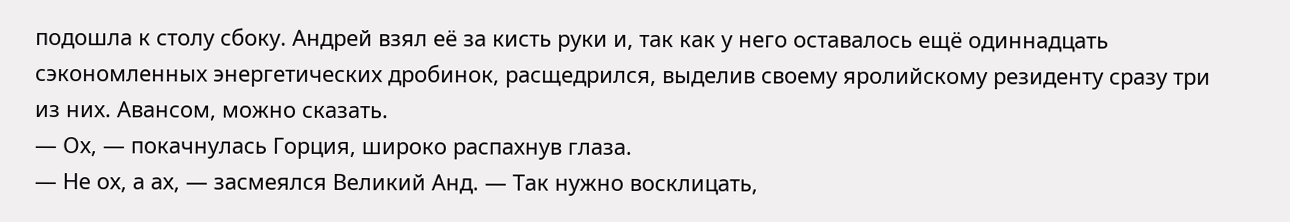подошла к столу сбоку. Андрей взял её за кисть руки и, так как у него оставалось ещё одиннадцать сэкономленных энергетических дробинок, расщедрился, выделив своему яролийскому резиденту сразу три из них. Авансом, можно сказать.
— Ох, — покачнулась Горция, широко распахнув глаза.
— Не ох, а ах, — засмеялся Великий Анд. — Так нужно восклицать,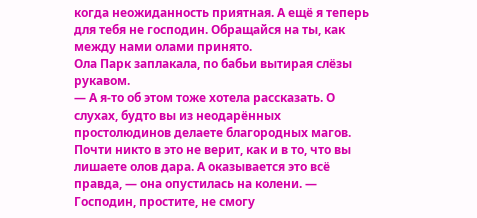когда неожиданность приятная. А ещё я теперь для тебя не господин. Обращайся на ты, как между нами олами принято.
Ола Парк заплакала, по бабьи вытирая слёзы рукавом.
— А я-то об этом тоже хотела рассказать. О слухах, будто вы из неодарённых простолюдинов делаете благородных магов. Почти никто в это не верит, как и в то, что вы лишаете олов дара. А оказывается это всё правда, — она опустилась на колени. — Господин, простите, не смогу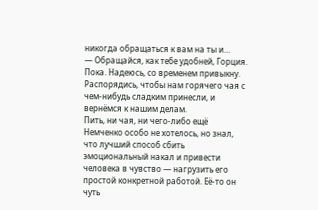никогда обращаться к вам на ты и…
— Обращайся, как тебе удобней, Горция. Пока. Надеюсь, со временем привыкну. Распорядись, чтобы нам горячего чая с чем-нибудь сладким принесли, и вернёмся к нашим делам.
Пить, ни чая, ни чего-либо ещё Немченко особо не хотелось, но знал, что лучший способ сбить эмоциональный накал и привести человека в чувство — нагрузить его простой конкретной работой. Её-то он чуть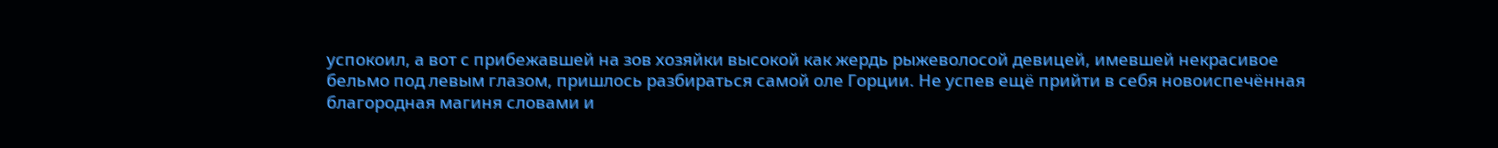успокоил, а вот с прибежавшей на зов хозяйки высокой как жердь рыжеволосой девицей, имевшей некрасивое бельмо под левым глазом, пришлось разбираться самой оле Горции. Не успев ещё прийти в себя новоиспечённая благородная магиня словами и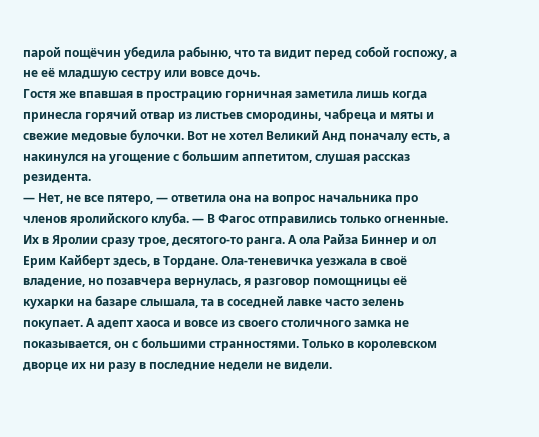парой пощёчин убедила рабыню, что та видит перед собой госпожу, а не её младшую сестру или вовсе дочь.
Гостя же впавшая в прострацию горничная заметила лишь когда принесла горячий отвар из листьев смородины, чабреца и мяты и свежие медовые булочки. Вот не хотел Великий Анд поначалу есть, а накинулся на угощение с большим аппетитом, слушая рассказ резидента.
— Нет, не все пятеро, — ответила она на вопрос начальника про членов яролийского клуба. — В Фагос отправились только огненные. Их в Яролии сразу трое, десятого-то ранга. А ола Райза Биннер и ол Ерим Кайберт здесь, в Тордане. Ола-теневичка уезжала в своё владение, но позавчера вернулась, я разговор помощницы её кухарки на базаре слышала, та в соседней лавке часто зелень покупает. А адепт хаоса и вовсе из своего столичного замка не показывается, он с большими странностями. Только в королевском дворце их ни разу в последние недели не видели.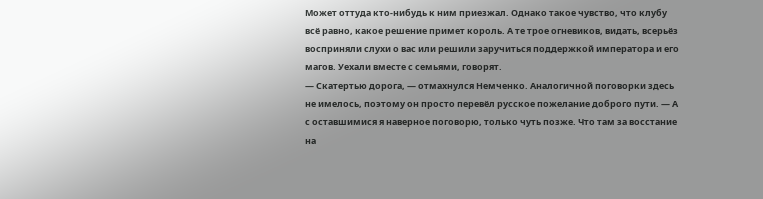Может оттуда кто-нибудь к ним приезжал. Однако такое чувство, что клубу всё равно, какое решение примет король. А те трое огневиков, видать, всерьёз восприняли слухи о вас или решили заручиться поддержкой императора и его магов. Уехали вместе с семьями, говорят.
— Скатертью дорога, — отмахнулся Немченко. Аналогичной поговорки здесь не имелось, поэтому он просто перевёл русское пожелание доброго пути. — А с оставшимися я наверное поговорю, только чуть позже. Что там за восстание на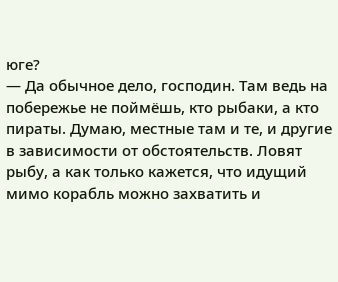юге?
— Да обычное дело, господин. Там ведь на побережье не поймёшь, кто рыбаки, а кто пираты. Думаю, местные там и те, и другие в зависимости от обстоятельств. Ловят рыбу, а как только кажется, что идущий мимо корабль можно захватить и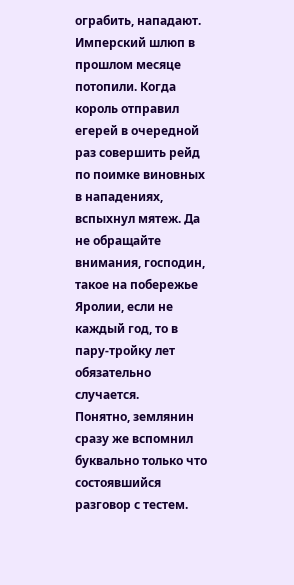ограбить, нападают. Имперский шлюп в прошлом месяце потопили. Когда король отправил егерей в очередной раз совершить рейд по поимке виновных в нападениях, вспыхнул мятеж. Да не обращайте внимания, господин, такое на побережье Яролии, если не каждый год, то в пару-тройку лет обязательно случается.
Понятно, землянин сразу же вспомнил буквально только что состоявшийся разговор с тестем.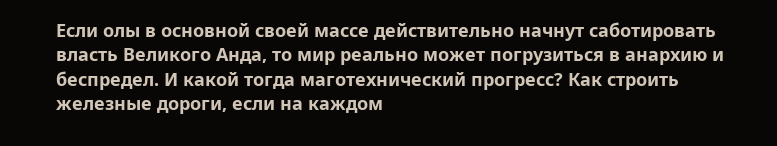Если олы в основной своей массе действительно начнут саботировать власть Великого Анда, то мир реально может погрузиться в анархию и беспредел. И какой тогда маготехнический прогресс? Как строить железные дороги, если на каждом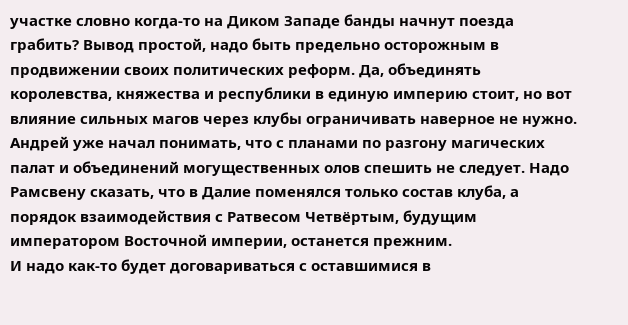участке словно когда-то на Диком Западе банды начнут поезда грабить? Вывод простой, надо быть предельно осторожным в продвижении своих политических реформ. Да, объединять королевства, княжества и республики в единую империю стоит, но вот влияние сильных магов через клубы ограничивать наверное не нужно. Андрей уже начал понимать, что с планами по разгону магических палат и объединений могущественных олов спешить не следует. Надо Рамсвену сказать, что в Далие поменялся только состав клуба, а порядок взаимодействия с Ратвесом Четвёртым, будущим императором Восточной империи, останется прежним.
И надо как-то будет договариваться с оставшимися в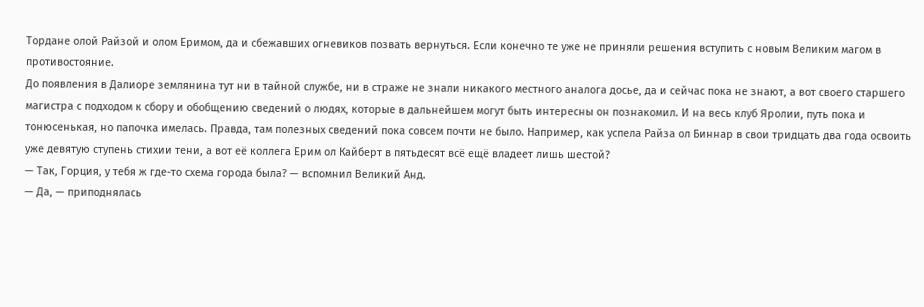Тордане олой Райзой и олом Еримом, да и сбежавших огневиков позвать вернуться. Если конечно те уже не приняли решения вступить с новым Великим магом в противостояние.
До появления в Далиоре землянина тут ни в тайной службе, ни в страже не знали никакого местного аналога досье, да и сейчас пока не знают, а вот своего старшего магистра с подходом к сбору и обобщению сведений о людях, которые в дальнейшем могут быть интересны он познакомил. И на весь клуб Яролии, путь пока и тонюсенькая, но папочка имелась. Правда, там полезных сведений пока совсем почти не было. Например, как успела Райза ол Биннар в свои тридцать два года освоить уже девятую ступень стихии тени, а вот её коллега Ерим ол Кайберт в пятьдесят всё ещё владеет лишь шестой?
— Так, Горция, у тебя ж где-то схема города была? — вспомнил Великий Анд.
— Да, — приподнялась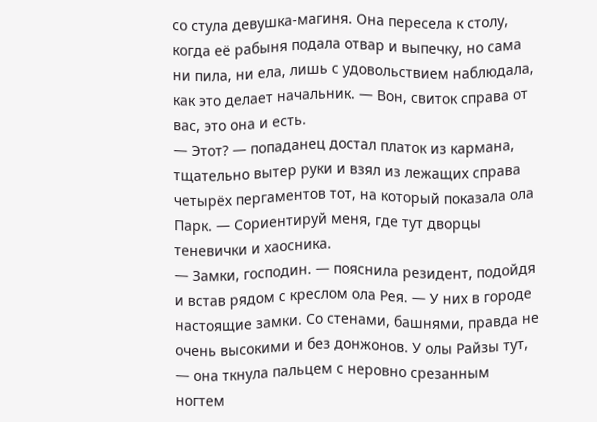со стула девушка-магиня. Она пересела к столу, когда её рабыня подала отвар и выпечку, но сама ни пила, ни ела, лишь с удовольствием наблюдала, как это делает начальник. — Вон, свиток справа от вас, это она и есть.
— Этот? — попаданец достал платок из кармана, тщательно вытер руки и взял из лежащих справа четырёх пергаментов тот, на который показала ола Парк. — Сориентируй меня, где тут дворцы теневички и хаосника.
— Замки, господин. — пояснила резидент, подойдя и встав рядом с креслом ола Рея. — У них в городе настоящие замки. Со стенами, башнями, правда не очень высокими и без донжонов. У олы Райзы тут, — она ткнула пальцем с неровно срезанным ногтем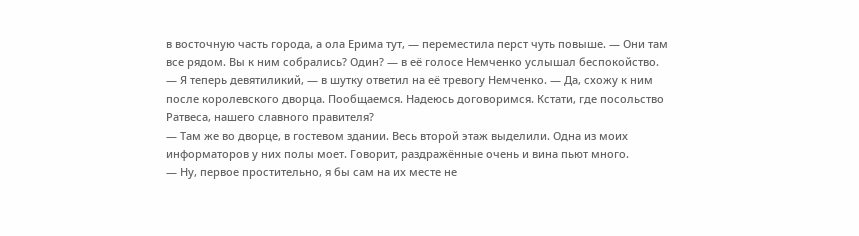в восточную часть города, а ола Ерима тут, — переместила перст чуть повыше. — Они там все рядом. Вы к ним собрались? Один? — в её голосе Немченко услышал беспокойство.
— Я теперь девятиликий, — в шутку ответил на её тревогу Немченко. — Да, схожу к ним после королевского дворца. Пообщаемся. Надеюсь договоримся. Кстати, где посольство Ратвеса, нашего славного правителя?
— Там же во дворце, в гостевом здании. Весь второй этаж выделили. Одна из моих информаторов у них полы моет. Говорит, раздражённые очень и вина пьют много.
— Ну, первое простительно, я бы сам на их месте не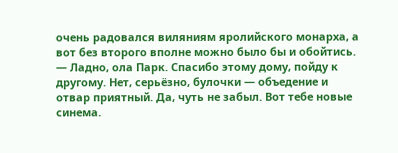очень радовался виляниям яролийского монарха, а вот без второго вполне можно было бы и обойтись.
— Ладно, ола Парк. Спасибо этому дому, пойду к другому. Нет, серьёзно, булочки — объедение и отвар приятный. Да, чуть не забыл. Вот тебе новые синема.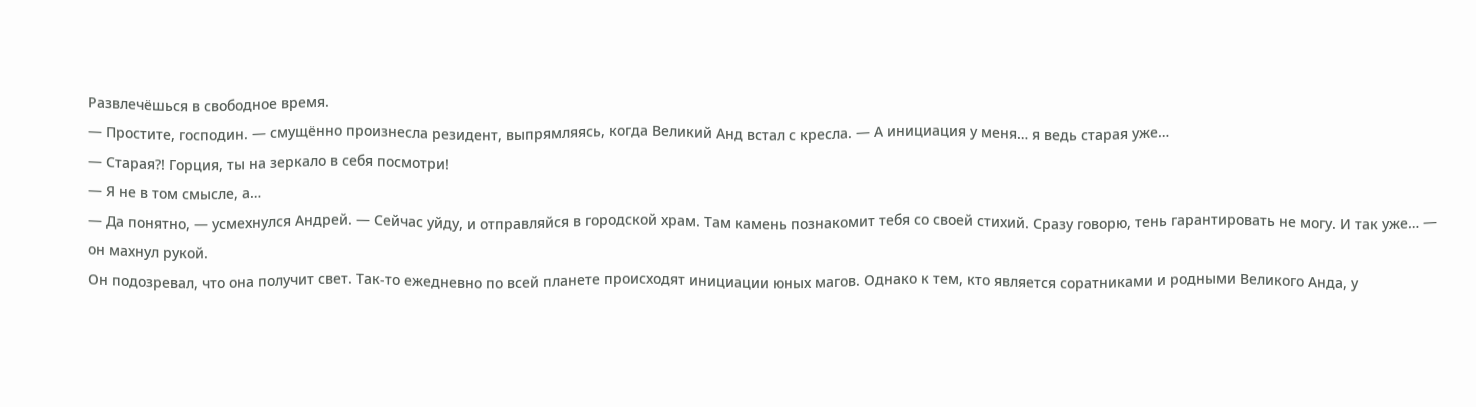Развлечёшься в свободное время.
— Простите, господин. — смущённо произнесла резидент, выпрямляясь, когда Великий Анд встал с кресла. — А инициация у меня… я ведь старая уже…
— Старая⁈ Горция, ты на зеркало в себя посмотри!
— Я не в том смысле, а…
— Да понятно, — усмехнулся Андрей. — Сейчас уйду, и отправляйся в городской храм. Там камень познакомит тебя со своей стихий. Сразу говорю, тень гарантировать не могу. И так уже… — он махнул рукой.
Он подозревал, что она получит свет. Так-то ежедневно по всей планете происходят инициации юных магов. Однако к тем, кто является соратниками и родными Великого Анда, у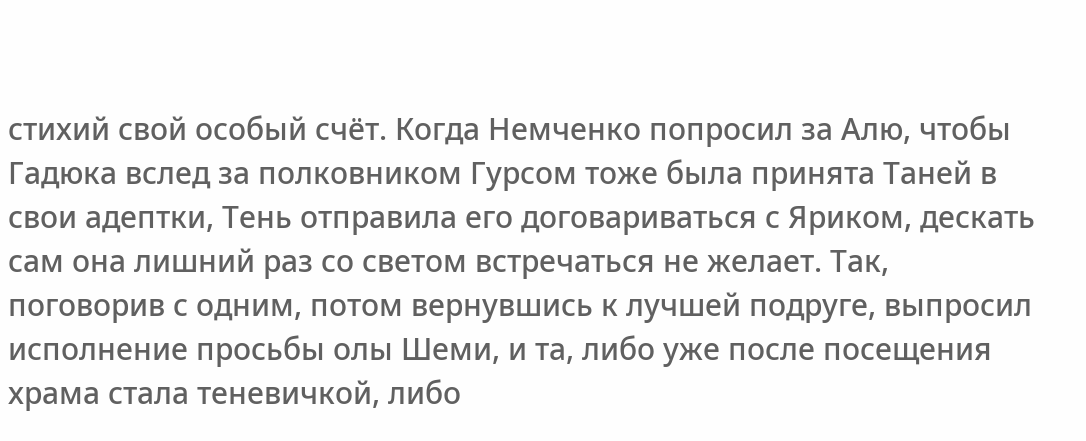стихий свой особый счёт. Когда Немченко попросил за Алю, чтобы Гадюка вслед за полковником Гурсом тоже была принята Таней в свои адептки, Тень отправила его договариваться с Яриком, дескать сам она лишний раз со светом встречаться не желает. Так, поговорив с одним, потом вернувшись к лучшей подруге, выпросил исполнение просьбы олы Шеми, и та, либо уже после посещения храма стала теневичкой, либо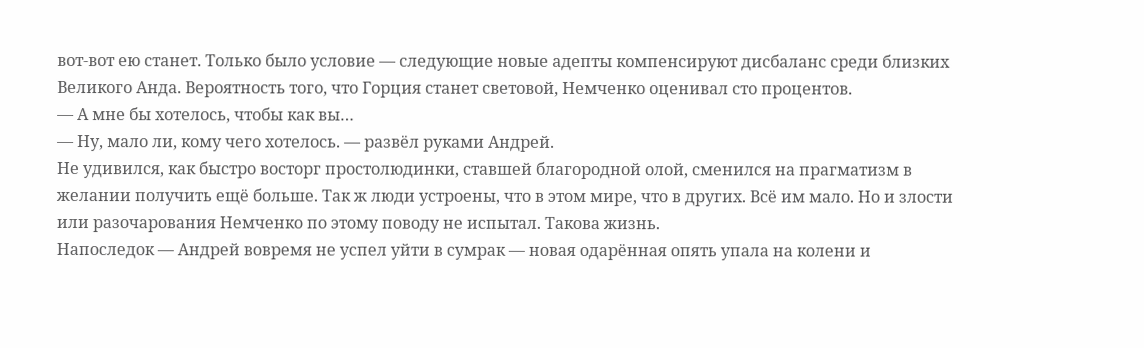вот-вот ею станет. Только было условие — следующие новые адепты компенсируют дисбаланс среди близких Великого Анда. Вероятность того, что Горция станет световой, Немченко оценивал сто процентов.
— А мне бы хотелось, чтобы как вы…
— Ну, мало ли, кому чего хотелось. — развёл руками Андрей.
Не удивился, как быстро восторг простолюдинки, ставшей благородной олой, сменился на прагматизм в желании получить ещё больше. Так ж люди устроены, что в этом мире, что в других. Всё им мало. Но и злости или разочарования Немченко по этому поводу не испытал. Такова жизнь.
Напоследок — Андрей вовремя не успел уйти в сумрак — новая одарённая опять упала на колени и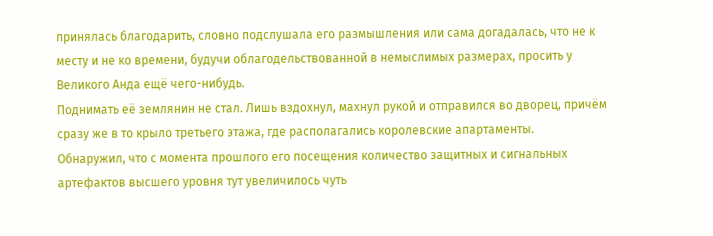принялась благодарить, словно подслушала его размышления или сама догадалась, что не к месту и не ко времени, будучи облагодельствованной в немыслимых размерах, просить у Великого Анда ещё чего-нибудь.
Поднимать её землянин не стал. Лишь вздохнул, махнул рукой и отправился во дворец, причём сразу же в то крыло третьего этажа, где располагались королевские апартаменты.
Обнаружил, что с момента прошлого его посещения количество защитных и сигнальных артефактов высшего уровня тут увеличилось чуть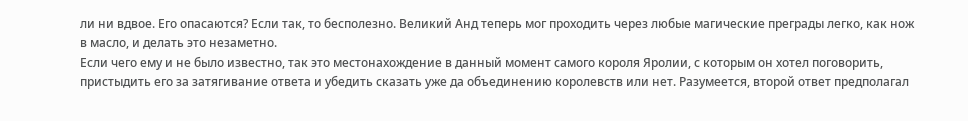ли ни вдвое. Его опасаются? Если так, то бесполезно. Великий Анд теперь мог проходить через любые магические преграды легко, как нож в масло, и делать это незаметно.
Если чего ему и не было известно, так это местонахождение в данный момент самого короля Яролии, с которым он хотел поговорить, пристыдить его за затягивание ответа и убедить сказать уже да объединению королевств или нет. Разумеется, второй ответ предполагал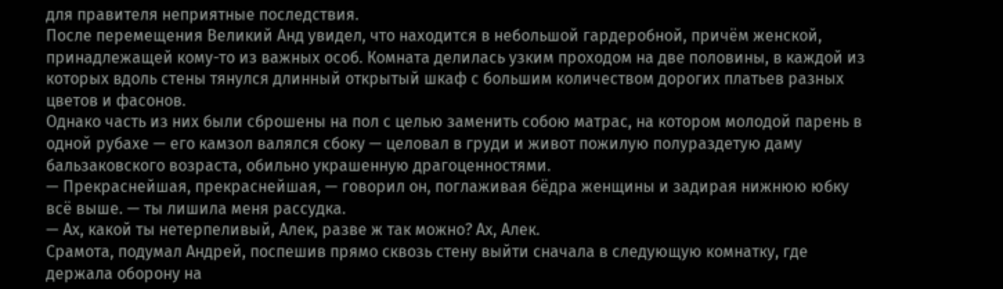для правителя неприятные последствия.
После перемещения Великий Анд увидел, что находится в небольшой гардеробной, причём женской, принадлежащей кому-то из важных особ. Комната делилась узким проходом на две половины, в каждой из которых вдоль стены тянулся длинный открытый шкаф с большим количеством дорогих платьев разных цветов и фасонов.
Однако часть из них были сброшены на пол с целью заменить собою матрас, на котором молодой парень в одной рубахе — его камзол валялся сбоку — целовал в груди и живот пожилую полураздетую даму бальзаковского возраста, обильно украшенную драгоценностями.
— Прекраснейшая, прекраснейшая, — говорил он, поглаживая бёдра женщины и задирая нижнюю юбку всё выше. — ты лишила меня рассудка.
— Ах, какой ты нетерпеливый, Алек, разве ж так можно? Ах, Алек.
Срамота, подумал Андрей, поспешив прямо сквозь стену выйти сначала в следующую комнатку, где держала оборону на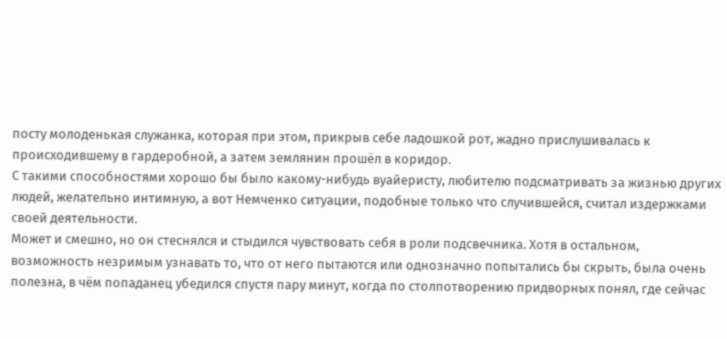посту молоденькая служанка, которая при этом, прикрыв себе ладошкой рот, жадно прислушивалась к происходившему в гардеробной, а затем землянин прошёл в коридор.
С такими способностями хорошо бы было какому-нибудь вуайеристу, любителю подсматривать за жизнью других людей, желательно интимную, а вот Немченко ситуации, подобные только что случившейся, считал издержками своей деятельности.
Может и смешно, но он стеснялся и стыдился чувствовать себя в роли подсвечника. Хотя в остальном, возможность незримым узнавать то, что от него пытаются или однозначно попытались бы скрыть, была очень полезна, в чём попаданец убедился спустя пару минут, когда по столпотворению придворных понял, где сейчас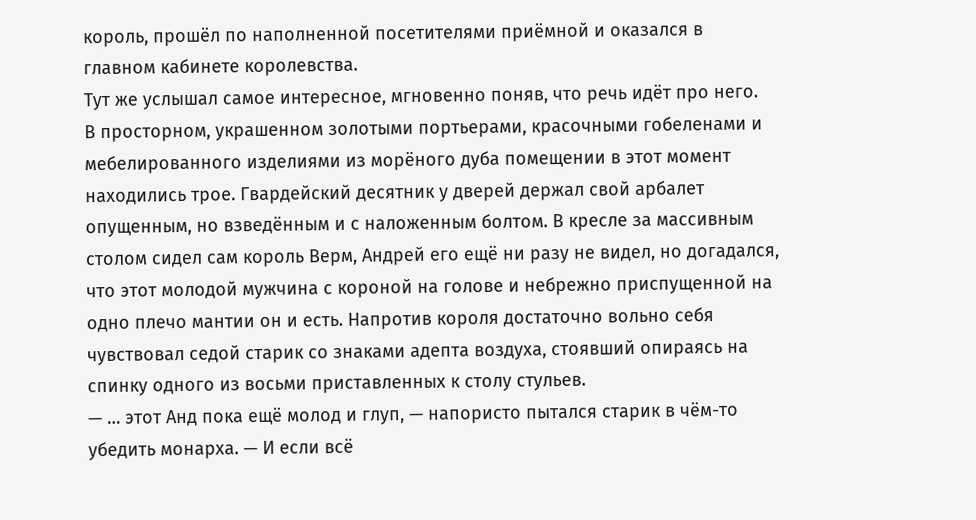король, прошёл по наполненной посетителями приёмной и оказался в главном кабинете королевства.
Тут же услышал самое интересное, мгновенно поняв, что речь идёт про него.
В просторном, украшенном золотыми портьерами, красочными гобеленами и мебелированного изделиями из морёного дуба помещении в этот момент находились трое. Гвардейский десятник у дверей держал свой арбалет опущенным, но взведённым и с наложенным болтом. В кресле за массивным столом сидел сам король Верм, Андрей его ещё ни разу не видел, но догадался, что этот молодой мужчина с короной на голове и небрежно приспущенной на одно плечо мантии он и есть. Напротив короля достаточно вольно себя чувствовал седой старик со знаками адепта воздуха, стоявший опираясь на спинку одного из восьми приставленных к столу стульев.
— … этот Анд пока ещё молод и глуп, — напористо пытался старик в чём-то убедить монарха. — И если всё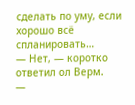сделать по уму, если хорошо всё спланировать…
— Нет, — коротко ответил ол Верм.
—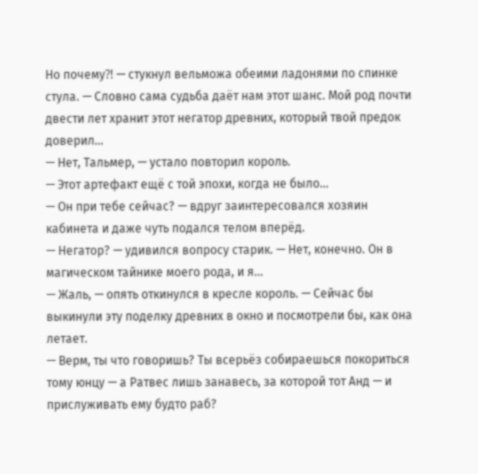Но почему⁈ — стукнул вельможа обеими ладонями по спинке стула. — Словно сама судьба даёт нам этот шанс. Мой род почти двести лет хранит этот негатор древних, который твой предок доверил…
— Нет, Тальмер, — устало повторил король.
— Этот артефакт ещё с той эпохи, когда не было…
— Он при тебе сейчас? — вдруг заинтересовался хозяин кабинета и даже чуть подался телом вперёд.
— Негатор? — удивился вопросу старик. — Нет, конечно. Он в магическом тайнике моего рода, и я…
— Жаль, — опять откинулся в кресле король. — Сейчас бы выкинули эту поделку древних в окно и посмотрели бы, как она летает.
— Верм, ты что говоришь? Ты всерьёз собираешься покориться тому юнцу — а Ратвес лишь занавесь, за которой тот Анд — и прислуживать ему будто раб?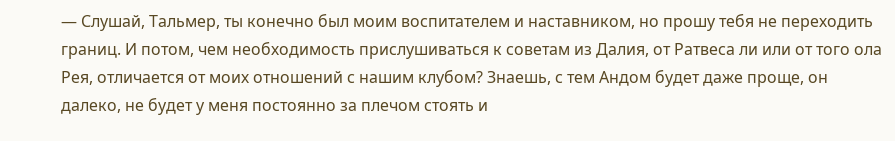— Слушай, Тальмер, ты конечно был моим воспитателем и наставником, но прошу тебя не переходить границ. И потом, чем необходимость прислушиваться к советам из Далия, от Ратвеса ли или от того ола Рея, отличается от моих отношений с нашим клубом? Знаешь, с тем Андом будет даже проще, он далеко, не будет у меня постоянно за плечом стоять и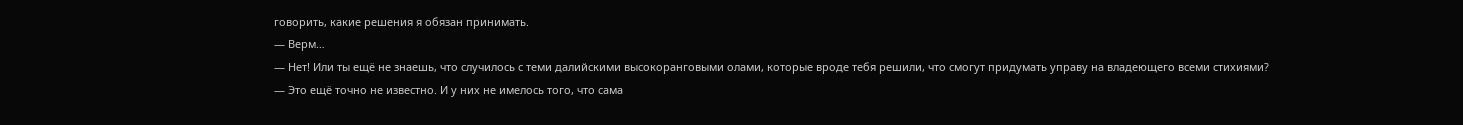говорить, какие решения я обязан принимать.
— Верм…
— Нет! Или ты ещё не знаешь, что случилось с теми далийскими высокоранговыми олами, которые вроде тебя решили, что смогут придумать управу на владеющего всеми стихиями?
— Это ещё точно не известно. И у них не имелось того, что сама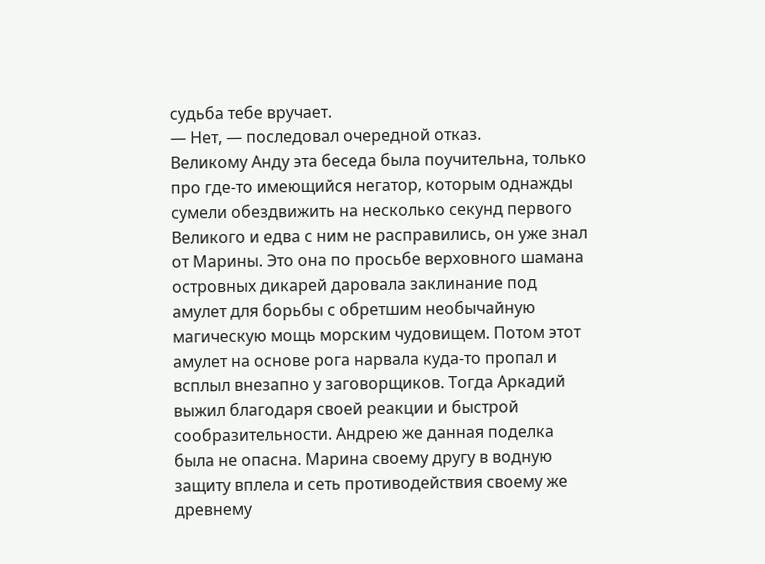судьба тебе вручает.
— Нет, — последовал очередной отказ.
Великому Анду эта беседа была поучительна, только про где-то имеющийся негатор, которым однажды сумели обездвижить на несколько секунд первого Великого и едва с ним не расправились, он уже знал от Марины. Это она по просьбе верховного шамана островных дикарей даровала заклинание под амулет для борьбы с обретшим необычайную магическую мощь морским чудовищем. Потом этот амулет на основе рога нарвала куда-то пропал и всплыл внезапно у заговорщиков. Тогда Аркадий выжил благодаря своей реакции и быстрой сообразительности. Андрею же данная поделка была не опасна. Марина своему другу в водную защиту вплела и сеть противодействия своему же древнему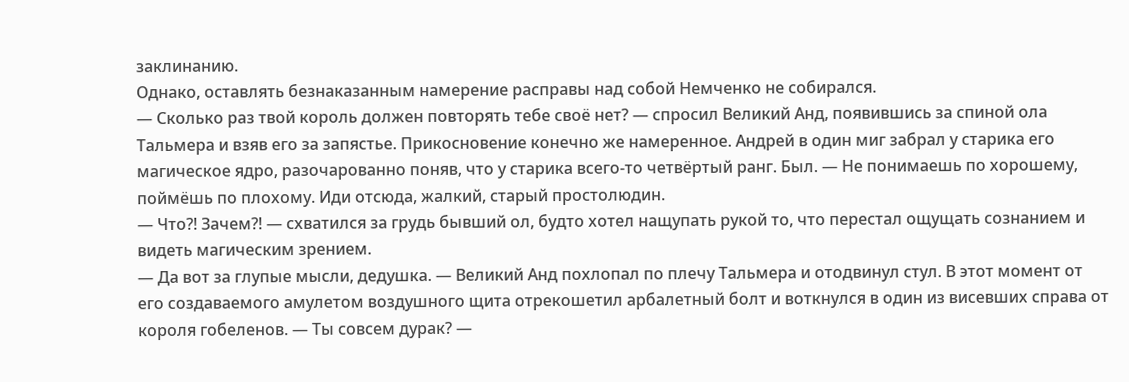заклинанию.
Однако, оставлять безнаказанным намерение расправы над собой Немченко не собирался.
— Сколько раз твой король должен повторять тебе своё нет? — спросил Великий Анд, появившись за спиной ола Тальмера и взяв его за запястье. Прикосновение конечно же намеренное. Андрей в один миг забрал у старика его магическое ядро, разочарованно поняв, что у старика всего-то четвёртый ранг. Был. — Не понимаешь по хорошему, поймёшь по плохому. Иди отсюда, жалкий, старый простолюдин.
— Что⁈ Зачем⁈ — схватился за грудь бывший ол, будто хотел нащупать рукой то, что перестал ощущать сознанием и видеть магическим зрением.
— Да вот за глупые мысли, дедушка. — Великий Анд похлопал по плечу Тальмера и отодвинул стул. В этот момент от его создаваемого амулетом воздушного щита отрекошетил арбалетный болт и воткнулся в один из висевших справа от короля гобеленов. — Ты совсем дурак? —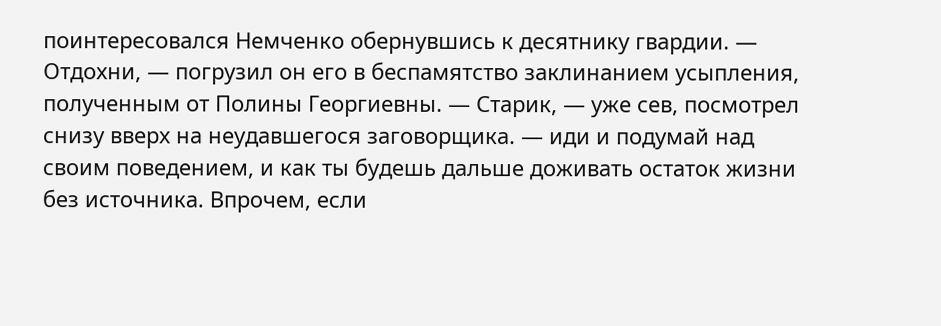поинтересовался Немченко обернувшись к десятнику гвардии. — Отдохни, — погрузил он его в беспамятство заклинанием усыпления, полученным от Полины Георгиевны. — Старик, — уже сев, посмотрел снизу вверх на неудавшегося заговорщика. — иди и подумай над своим поведением, и как ты будешь дальше доживать остаток жизни без источника. Впрочем, если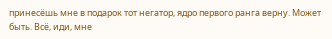принесёшь мне в подарок тот негатор, ядро первого ранга верну. Может быть. Всё, иди, мне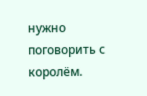нужно поговорить с королём.